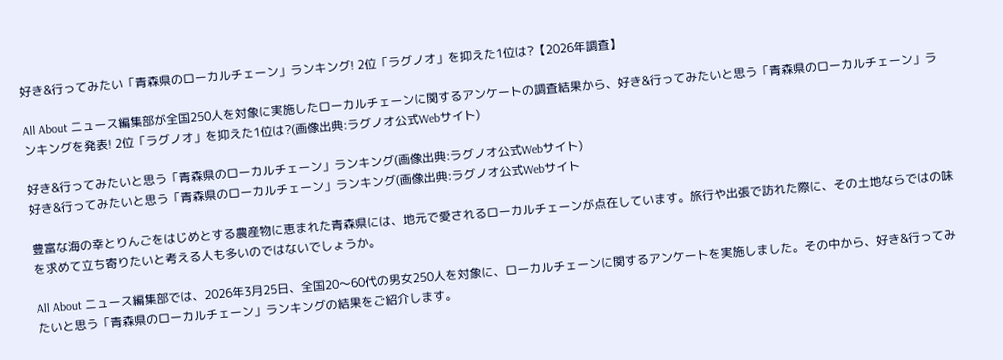好き&行ってみたい「青森県のローカルチェーン」ランキング! 2位「ラグノオ」を抑えた1位は?【2026年調査】

All About ニュース編集部が全国250人を対象に実施したローカルチェーンに関するアンケートの調査結果から、好き&行ってみたいと思う「青森県のローカルチェーン」ランキングを発表! 2位「ラグノオ」を抑えた1位は?(画像出典:ラグノオ公式Webサイト)

好き&行ってみたいと思う「青森県のローカルチェーン」ランキング(画像出典:ラグノオ公式Webサイト)
好き&行ってみたいと思う「青森県のローカルチェーン」ランキング(画像出典:ラグノオ公式Webサイト

豊富な海の幸とりんごをはじめとする農産物に恵まれた青森県には、地元で愛されるローカルチェーンが点在しています。旅行や出張で訪れた際に、その土地ならではの味を求めて立ち寄りたいと考える人も多いのではないでしょうか。

All About ニュース編集部では、2026年3月25日、全国20〜60代の男女250人を対象に、ローカルチェーンに関するアンケートを実施しました。その中から、好き&行ってみたいと思う「青森県のローカルチェーン」ランキングの結果をご紹介します。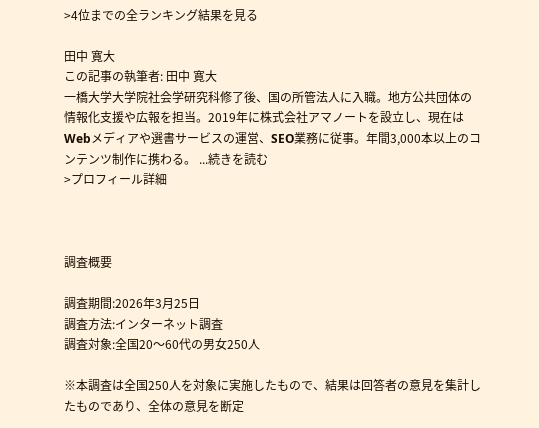>4位までの全ランキング結果を見る

田中 寛大
この記事の執筆者: 田中 寛大
一橋大学大学院社会学研究科修了後、国の所管法人に入職。地方公共団体の情報化支援や広報を担当。2019年に株式会社アマノートを設立し、現在はWebメディアや選書サービスの運営、SEO業務に従事。年間3,000本以上のコンテンツ制作に携わる。 ...続きを読む
>プロフィール詳細



調査概要

調査期間:2026年3月25日
調査方法:インターネット調査
調査対象:全国20〜60代の男女250人

※本調査は全国250人を対象に実施したもので、結果は回答者の意見を集計したものであり、全体の意見を断定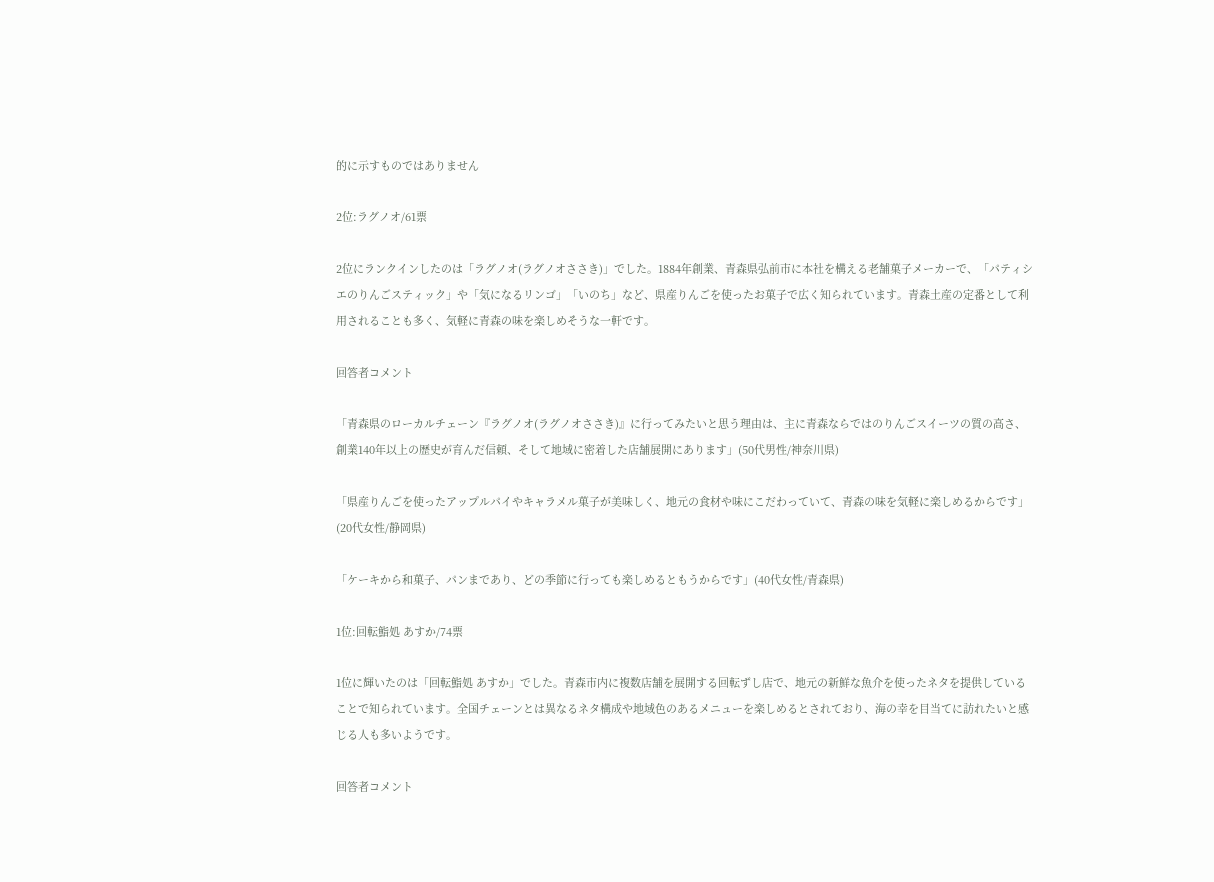的に示すものではありません

2位:ラグノオ/61票

2位にランクインしたのは「ラグノオ(ラグノオささき)」でした。1884年創業、青森県弘前市に本社を構える老舗菓子メーカーで、「パティシエのりんごスティック」や「気になるリンゴ」「いのち」など、県産りんごを使ったお菓子で広く知られています。青森土産の定番として利用されることも多く、気軽に青森の味を楽しめそうな一軒です。

回答者コメント

「青森県のローカルチェーン『ラグノオ(ラグノオささき)』に行ってみたいと思う理由は、主に青森ならではのりんごスイーツの質の高さ、創業140年以上の歴史が育んだ信頼、そして地域に密着した店舗展開にあります」(50代男性/神奈川県)

「県産りんごを使ったアップルパイやキャラメル菓子が美味しく、地元の食材や味にこだわっていて、青森の味を気軽に楽しめるからです」(20代女性/静岡県)

「ケーキから和菓子、パンまであり、どの季節に行っても楽しめるともうからです」(40代女性/青森県)

1位:回転鮨処 あすか/74票

1位に輝いたのは「回転鮨処 あすか」でした。青森市内に複数店舗を展開する回転ずし店で、地元の新鮮な魚介を使ったネタを提供していることで知られています。全国チェーンとは異なるネタ構成や地域色のあるメニューを楽しめるとされており、海の幸を目当てに訪れたいと感じる人も多いようです。

回答者コメント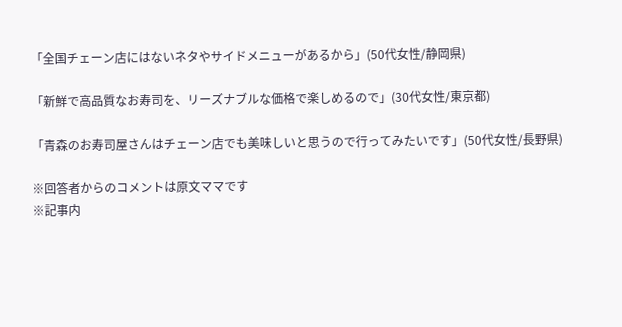「全国チェーン店にはないネタやサイドメニューがあるから」(50代女性/静岡県)

「新鮮で高品質なお寿司を、リーズナブルな価格で楽しめるので」(30代女性/東京都)

「青森のお寿司屋さんはチェーン店でも美味しいと思うので行ってみたいです」(50代女性/長野県)

※回答者からのコメントは原文ママです
※記事内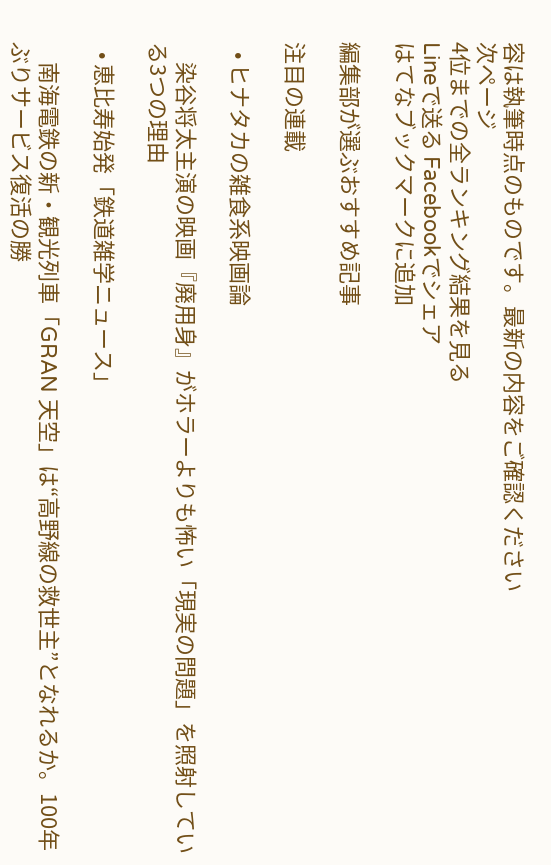容は執筆時点のものです。最新の内容をご確認ください
次ページ
4位までの全ランキング結果を見る
Lineで送る Facebookでシェア
はてなブックマークに追加

編集部が選ぶおすすめ記事

注目の連載

  • ヒナタカの雑食系映画論

    染谷将太主演の映画『廃用身』がホラーよりも怖い「現実の問題」を照射している3つの理由

  • 恵比寿始発「鉄道雑学ニュース」

    南海電鉄の新・観光列車「GRAN 天空」は“高野線の救世主”となれるか。100年ぶりサービス復活の勝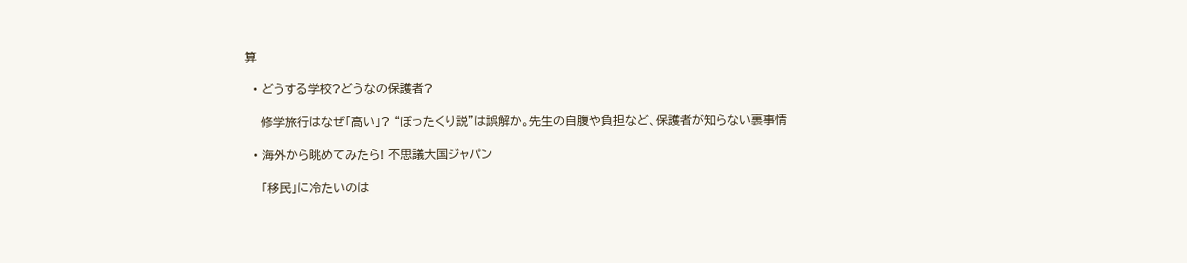算

  • どうする学校?どうなの保護者?

    修学旅行はなぜ「高い」? “ぼったくり説”は誤解か。先生の自腹や負担など、保護者が知らない裏事情

  • 海外から眺めてみたら! 不思議大国ジャパン

    「移民」に冷たいのは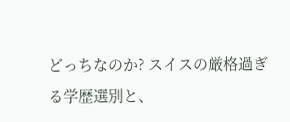どっちなのか? スイスの厳格過ぎる学歴選別と、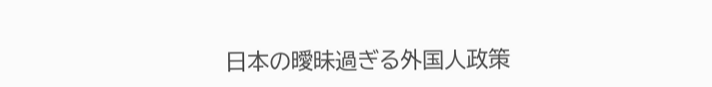日本の曖昧過ぎる外国人政策